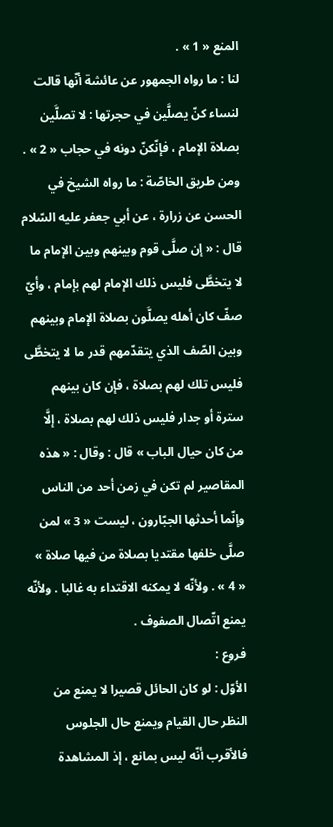المنع « 1 » .
لنا : ما رواه الجمهور عن عائشة أنّها قالت لنساء كنّ يصلَّين في حجرتها : لا تصلَّين بصلاة الإمام ، فإنّكنّ دونه في حجاب « 2 » .
ومن طريق الخاصّة : ما رواه الشيخ في الحسن عن زرارة ، عن أبي جعفر عليه السّلام قال : « إن صلَّى قوم وبينهم وبين الإمام ما لا يتخطَّى فليس ذلك الإمام لهم بإمام ، وأيّ صفّ كان أهله يصلَّون بصلاة الإمام وبينهم وبين الصّف الذي يتقدّمهم قدر ما لا يتخطَّى فليس تلك لهم بصلاة ، فإن كان بينهم سترة أو جدار فليس ذلك لهم بصلاة ، إلَّا من كان حيال الباب » قال : وقال : « هذه المقاصير لم تكن في زمن أحد من الناس وإنّما أحدثها الجبّارون ، ليست « 3 » لمن صلَّى خلفها مقتديا بصلاة من فيها صلاة » « 4 » . ولأنّه لا يمكنه الاقتداء به غالبا . ولأنّه يمنع اتّصال الصفوف .
فروع :
الأوّل : لو كان الحائل قصيرا لا يمنع من النظر حال القيام ويمنع حال الجلوس فالأقرب أنّه ليس بمانع ، إذ المشاهدة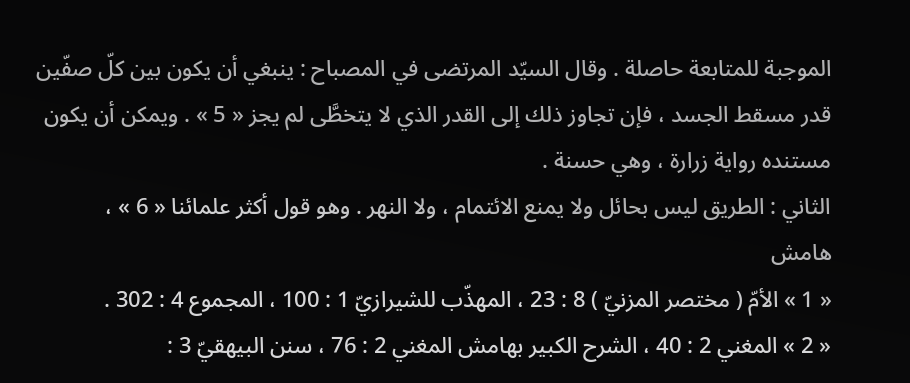الموجبة للمتابعة حاصلة . وقال السيّد المرتضى في المصباح : ينبغي أن يكون بين كلّ صفّين قدر مسقط الجسد ، فإن تجاوز ذلك إلى القدر الذي لا يتخطَّى لم يجز « 5 » . ويمكن أن يكون مستنده رواية زرارة ، وهي حسنة .
الثاني : الطريق ليس بحائل ولا يمنع الائتمام ، ولا النهر . وهو قول أكثر علمائنا « 6 » ،
هامش
« 1 » الأمّ ( مختصر المزنيّ ) 8 : 23 ، المهذّب للشيرازيّ 1 : 100 ، المجموع 4 : 302 .
« 2 » المغني 2 : 40 ، الشرح الكبير بهامش المغني 2 : 76 ، سنن البيهقيّ 3 :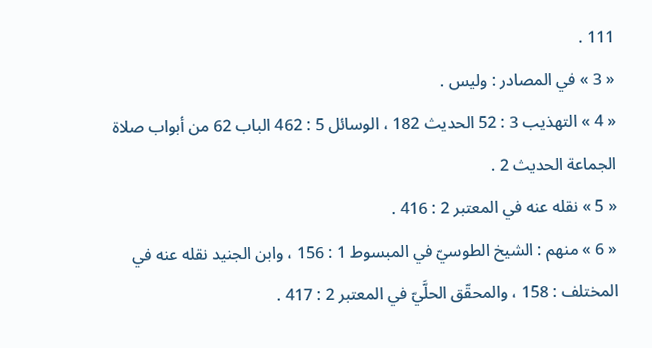111 .
« 3 » في المصادر : وليس .
« 4 » التهذيب 3 : 52 الحديث 182 ، الوسائل 5 : 462 الباب 62 من أبواب صلاة الجماعة الحديث 2 .
« 5 » نقله عنه في المعتبر 2 : 416 .
« 6 » منهم : الشيخ الطوسيّ في المبسوط 1 : 156 ، وابن الجنيد نقله عنه في المختلف : 158 ، والمحقّق الحلَّيّ في المعتبر 2 : 417 .